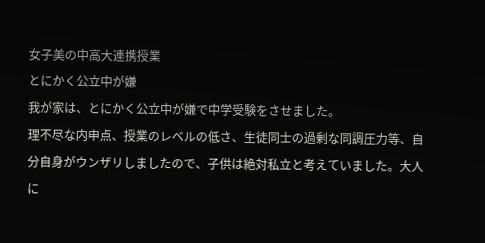女子美の中高大連携授業
とにかく公立中が嫌
我が家は、とにかく公立中が嫌で中学受験をさせました。
理不尽な内申点、授業のレベルの低さ、生徒同士の過剰な同調圧力等、自分自身がウンザリしましたので、子供は絶対私立と考えていました。大人に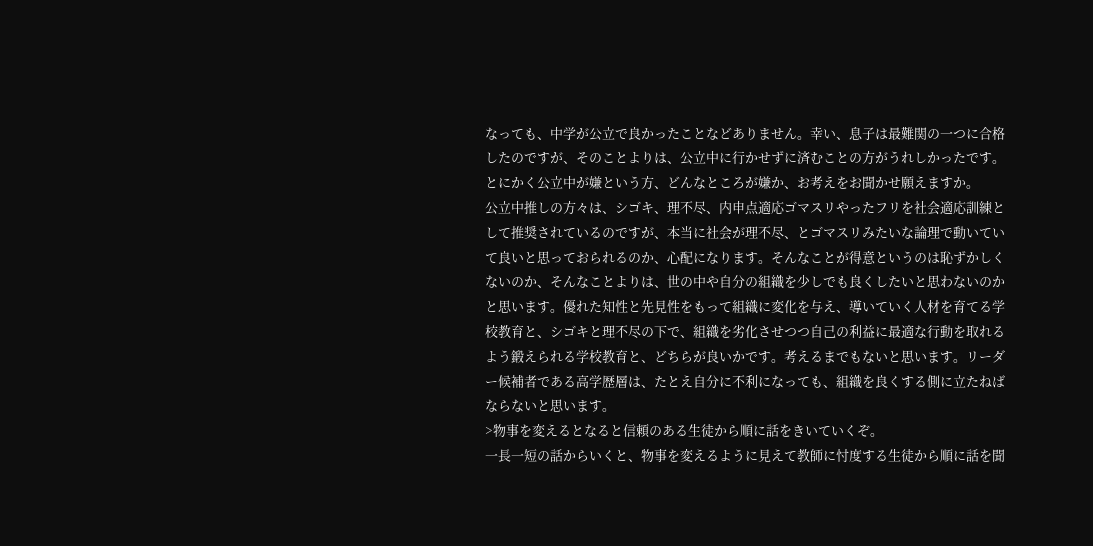なっても、中学が公立で良かったことなどありません。幸い、息子は最難関の一つに合格したのですが、そのことよりは、公立中に行かせずに済むことの方がうれしかったです。
とにかく公立中が嫌という方、どんなところが嫌か、お考えをお聞かせ願えますか。
公立中推しの方々は、シゴキ、理不尽、内申点適応ゴマスリやったフリを社会適応訓練として推奨されているのですが、本当に社会が理不尽、とゴマスリみたいな論理で動いていて良いと思っておられるのか、心配になります。そんなことが得意というのは恥ずかしくないのか、そんなことよりは、世の中や自分の組織を少しでも良くしたいと思わないのかと思います。優れた知性と先見性をもって組織に変化を与え、導いていく人材を育てる学校教育と、シゴキと理不尽の下で、組織を劣化させつつ自己の利益に最適な行動を取れるよう鍛えられる学校教育と、どちらが良いかです。考えるまでもないと思います。リーダー候補者である高学歴層は、たとえ自分に不利になっても、組織を良くする側に立たねばならないと思います。
>物事を変えるとなると信頼のある生徒から順に話をきいていくぞ。
一長一短の話からいくと、物事を変えるように見えて教師に忖度する生徒から順に話を聞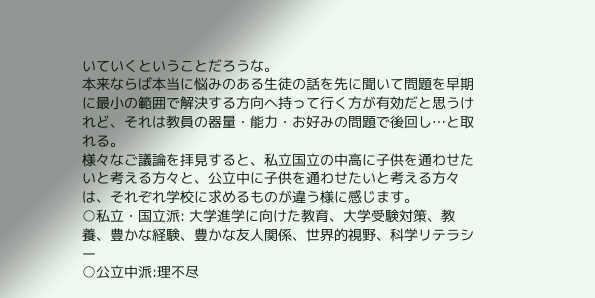いていくということだろうな。
本来ならば本当に悩みのある生徒の話を先に聞いて問題を早期に最小の範囲で解決する方向へ持って行く方が有効だと思うけれど、それは教員の器量・能力・お好みの問題で後回し…と取れる。
様々なご議論を拝見すると、私立国立の中高に子供を通わせたいと考える方々と、公立中に子供を通わせたいと考える方々は、それぞれ学校に求めるものが違う様に感じます。
○私立・国立派: 大学進学に向けた教育、大学受験対策、教養、豊かな経験、豊かな友人関係、世界的視野、科学リテラシー
○公立中派:理不尽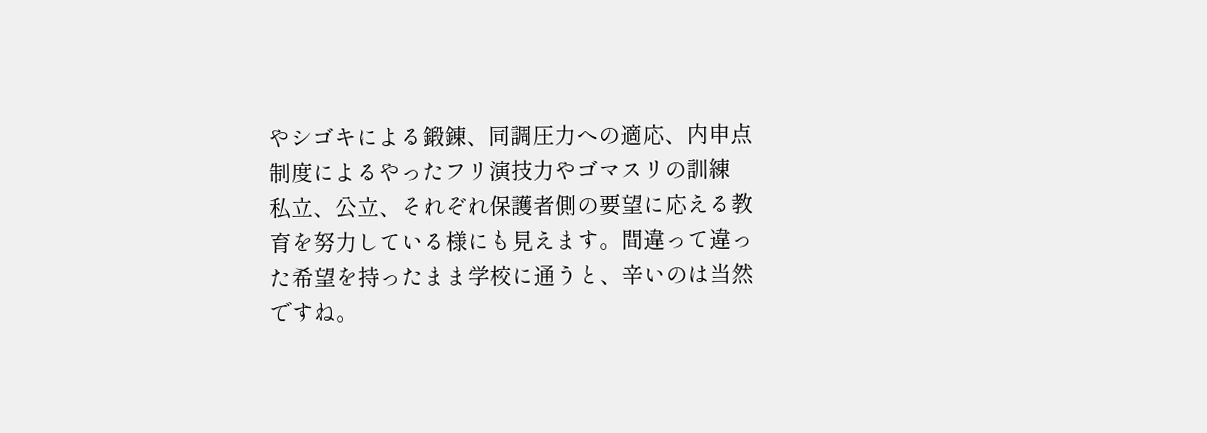やシゴキによる鍛錬、同調圧力への適応、内申点制度によるやったフリ演技力やゴマスリの訓練
私立、公立、それぞれ保護者側の要望に応える教育を努力している様にも見えます。間違って違った希望を持ったまま学校に通うと、辛いのは当然ですね。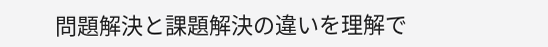問題解決と課題解決の違いを理解で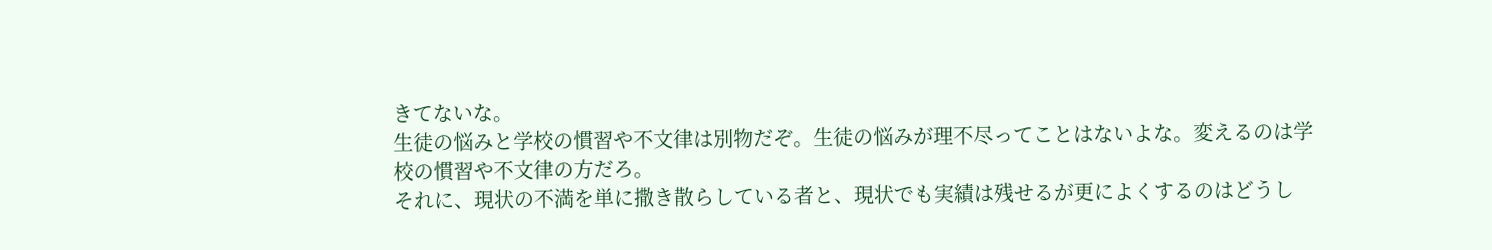きてないな。
生徒の悩みと学校の慣習や不文律は別物だぞ。生徒の悩みが理不尽ってことはないよな。変えるのは学校の慣習や不文律の方だろ。
それに、現状の不満を単に撒き散らしている者と、現状でも実績は残せるが更によくするのはどうし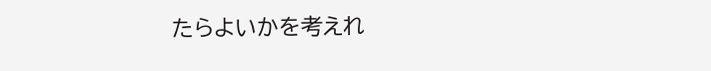たらよいかを考えれ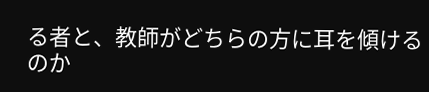る者と、教師がどちらの方に耳を傾けるのか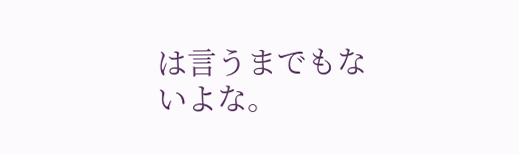は言うまでもないよな。